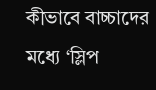কীভাবে বাচ্চাদের মধ্যে ‘স্লিপ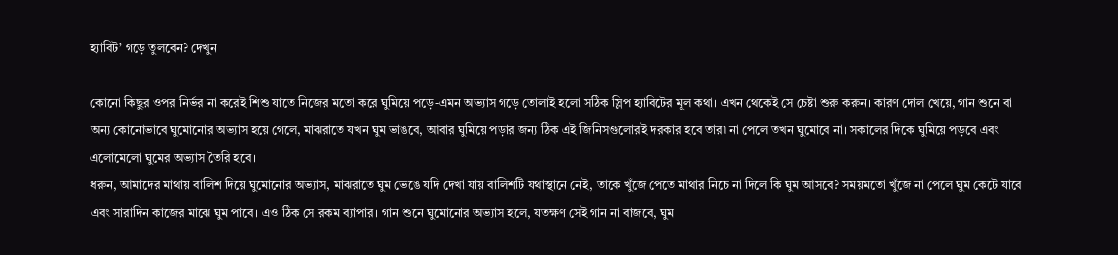হ্যাবিট’ গড়ে তুলবেন? দেখুন

কোনো কিছুর ওপর নির্ভর না করেই শিশু যাতে নিজের মতো করে ঘুমিয়ে পড়ে-এমন অভ্যাস গড়ে তোলাই হলো সঠিক স্লিপ হ্যাবিটের মূল কথা। এখন থেকেই সে চেষ্টা শুরু করুন। কারণ দোল খেয়ে, গান শুনে বা অন্য কোনোভাবে ঘুমোনোর অভ্যাস হয়ে গেলে, মাঝরাতে যখন ঘুম ভাঙবে, আবার ঘুমিয়ে পড়ার জন্য ঠিক এই জিনিসগুলোরই দরকার হবে তার৷ না পেলে তখন ঘুমোবে না। সকালের দিকে ঘুমিয়ে পড়বে এবং এলোমেলো ঘুমের অভ্যাস তৈরি হবে।
ধরুন, আমাদের মাথায় বালিশ দিয়ে ঘুমোনোর অভ্যাস, মাঝরাতে ঘুম ভেঙে যদি দেখা যায় বালিশটি যথাস্থানে নেই, তাকে খুঁজে পেতে মাথার নিচে না দিলে কি ঘুম আসবে? সময়মতো খুঁজে না পেলে ঘুম কেটে যাবে এবং সারাদিন কাজের মাঝে ঘুম পাবে। এও ঠিক সে রকম ব্যাপার। গান শুনে ঘুমোনোর অভ্যাস হলে, যতক্ষণ সেই গান না বাজবে, ঘুম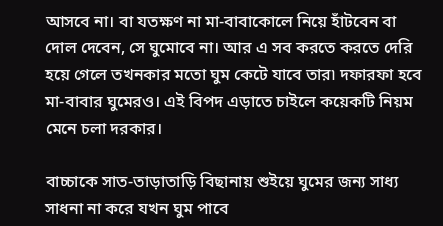আসবে না। বা যতক্ষণ না মা-বাবাকোলে নিয়ে হাঁটবেন বা দোল দেবেন, সে ঘুমোবে না। আর এ সব করতে করতে দেরি হয়ে গেলে তখনকার মতো ঘুম কেটে যাবে তার৷ দফারফা হবে মা-বাবার ঘুমেরও। এই বিপদ এড়াতে চাইলে কয়েকটি নিয়ম মেনে চলা দরকার।

বাচ্চাকে সাত-তাড়াতাড়ি বিছানায় শুইয়ে ঘুমের জন্য সাধ্য সাধনা না করে যখন ঘুম পাবে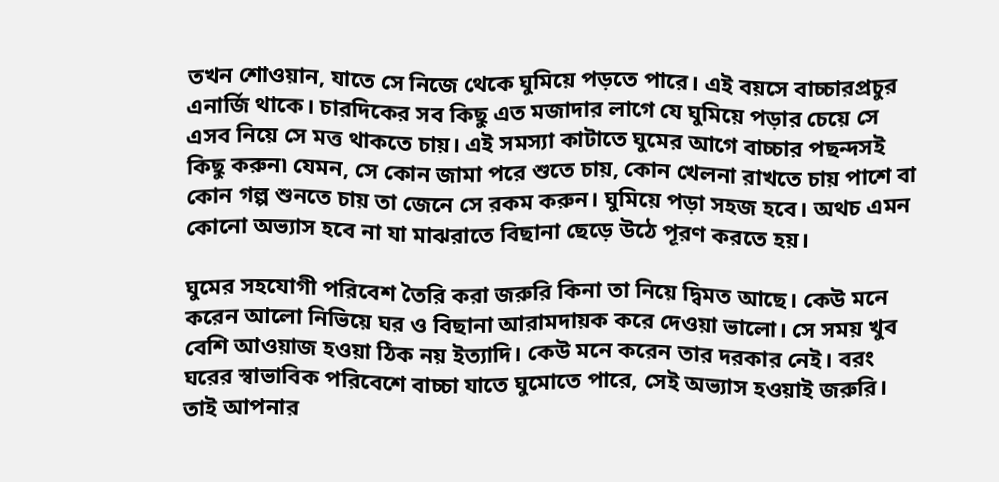তখন শোওয়ান, যাতে সে নিজে থেকে ঘুমিয়ে পড়তে পারে। এই বয়সে বাচ্চারপ্রচুর এনার্জি থাকে। চারদিকের সব কিছু এত মজাদার লাগে যে ঘুমিয়ে পড়ার চেয়ে সে এসব নিয়ে সে মত্ত থাকতে চায়। এই সমস্যা কাটাতে ঘুমের আগে বাচ্চার পছন্দসই কিছু করুন৷ যেমন, সে কোন জামা পরে শুতে চায়, কোন খেলনা রাখতে চায় পাশে বা কোন গল্প শুনতে চায় তা জেনে সে রকম করুন। ঘুমিয়ে পড়া সহজ হবে। অথচ এমন কোনো অভ্যাস হবে না যা মাঝরাতে বিছানা ছেড়ে উঠে পূরণ করতে হয়।

ঘুমের সহযোগী পরিবেশ তৈরি করা জরুরি কিনা তা নিয়ে দ্বিমত আছে। কেউ মনে করেন আলো নিভিয়ে ঘর ও বিছানা আরামদায়ক করে দেওয়া ভালো। সে সময় খুব বেশি আওয়াজ হওয়া ঠিক নয় ইত্যাদি। কেউ মনে করেন তার দরকার নেই। বরং ঘরের স্বাভাবিক পরিবেশে বাচ্চা যাতে ঘুমোতে পারে, সেই অভ্যাস হওয়াই জরুরি। তাই আপনার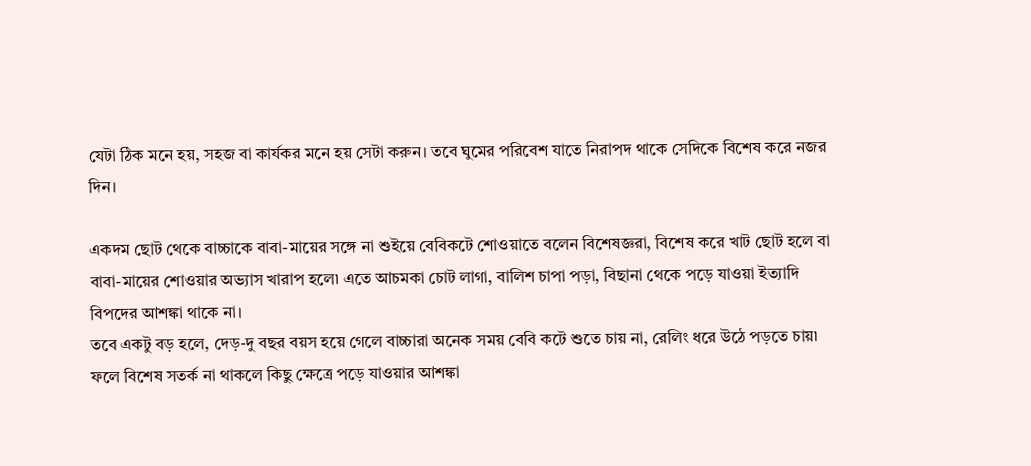যেটা ঠিক মনে হয়, সহজ বা কার্যকর মনে হয় সেটা করুন। তবে ঘুমের পরিবেশ যাতে নিরাপদ থাকে সেদিকে বিশেষ করে নজর দিন।

একদম ছোট থেকে বাচ্চাকে বাবা-মায়ের সঙ্গে না শুইয়ে বেবিকটে শোওয়াতে বলেন বিশেষজ্ঞরা, বিশেষ করে খাট ছোট হলে বা বাবা-মায়ের শোওয়ার অভ্যাস খারাপ হলে৷ এতে আচমকা চোট লাগা, বালিশ চাপা পড়া, বিছানা থেকে পড়ে যাওয়া ইত্যাদি বিপদের আশঙ্কা থাকে না।
তবে একটু বড় হলে, দেড়-দু বছর বয়স হয়ে গেলে বাচ্চারা অনেক সময় বেবি কটে শুতে চায় না, রেলিং ধরে উঠে পড়তে চায়৷ ফলে বিশেষ সতর্ক না থাকলে কিছু ক্ষেত্রে পড়ে যাওয়ার আশঙ্কা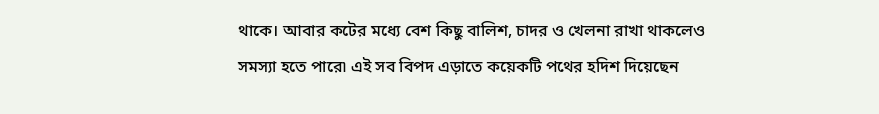থাকে। আবার কটের মধ্যে বেশ কিছু বালিশ, চাদর ও খেলনা রাখা থাকলেও সমস্যা হতে পারে৷ এই সব বিপদ এড়াতে কয়েকটি পথের হদিশ দিয়েছেন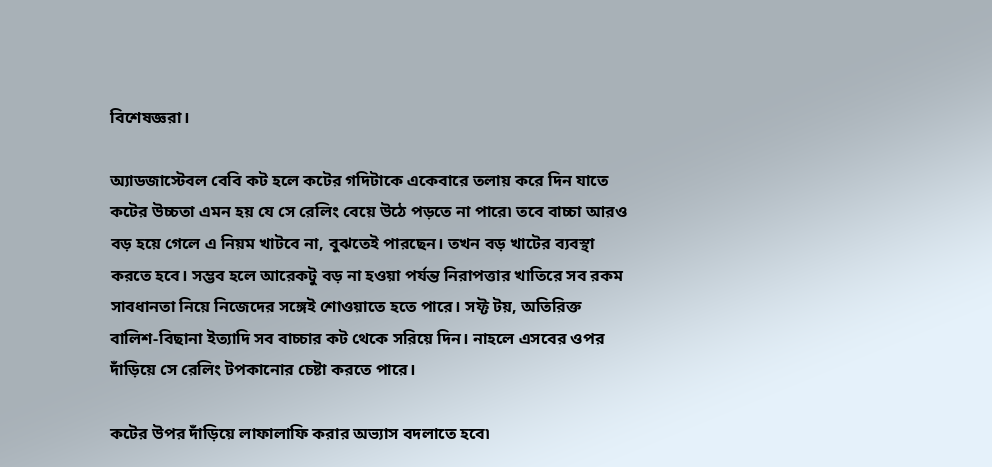বিশেষজ্ঞরা।

অ্যাডজাস্টেবল বেবি কট হলে কটের গদিটাকে একেবারে তলায় করে দিন যাতে কটের উচ্চতা এমন হয় যে সে রেলিং বেয়ে উঠে পড়তে না পারে৷ তবে বাচ্চা আরও বড় হয়ে গেলে এ নিয়ম খাটবে না, বুঝতেই পারছেন। তখন বড় খাটের ব্যবস্থা করতে হবে। সম্ভব হলে আরেকটু বড় না হওয়া পর্যন্ত নিরাপত্তার খাতিরে সব রকম সাবধানতা নিয়ে নিজেদের সঙ্গেই শোওয়াতে হতে পারে। সফ্ট টয়, অতিরিক্ত বালিশ-বিছানা ইত্যাদি সব বাচ্চার কট থেকে সরিয়ে দিন। নাহলে এসবের ওপর দাঁড়িয়ে সে রেলিং টপকানোর চেষ্টা করতে পারে।

কটের উপর দাঁড়িয়ে লাফালাফি করার অভ্যাস বদলাতে হবে৷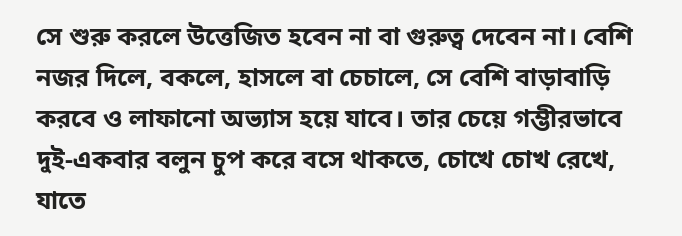সে শুরু করলে উত্তেজিত হবেন না বা গুরুত্ব দেবেন না। বেশি নজর দিলে, বকলে, হাসলে বা চেচালে, সে বেশি বাড়াবাড়ি করবে ও লাফানো অভ্যাস হয়ে যাবে। তার চেয়ে গম্ভীরভাবে দুই-একবার বলুন চুপ করে বসে থাকতে, চোখে চোখ রেখে, যাতে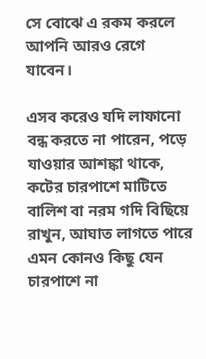সে বোঝে এ রকম করলে আপনি আরও রেগে যাবেন।

এসব করেও যদি লাফানো বন্ধ করতে না পারেন, পড়ে যাওয়ার আশঙ্কা থাকে, কটের চারপাশে মাটিতে বালিশ বা নরম গদি বিছিয়ে রাখুন, আঘাত লাগতে পারে এমন কোনও কিছু যেন চারপাশে না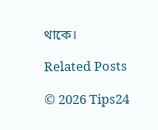থাকে।

Related Posts

© 2026 Tips24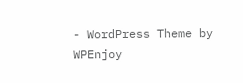- WordPress Theme by WPEnjoy